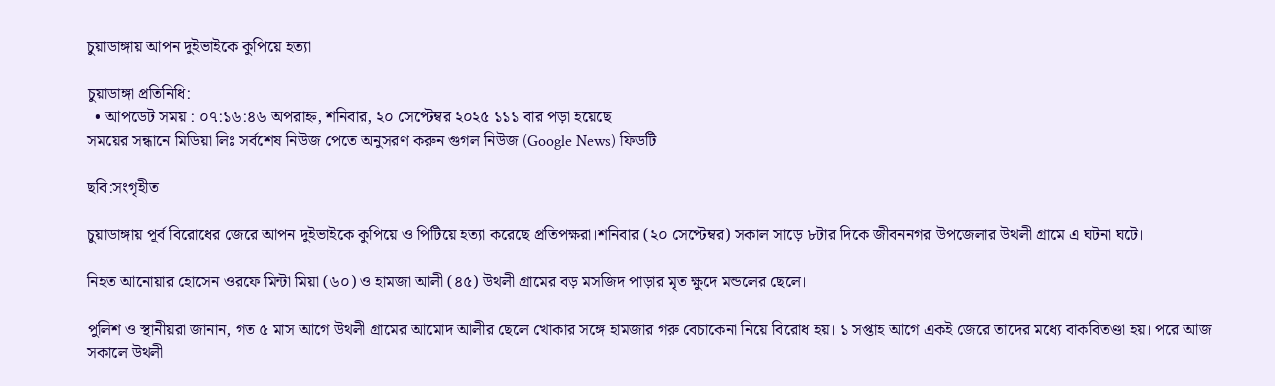চুয়াডাঙ্গায় আপন দুইভাইকে কুপিয়ে হত্যা

চুয়াডাঙ্গা প্রতিনিধি:
  • আপডেট সময় : ০৭:১৬:৪৬ অপরাহ্ন, শনিবার, ২০ সেপ্টেম্বর ২০২৫ ১১১ বার পড়া হয়েছে
সময়ের সন্ধানে মিডিয়া লিঃ সর্বশেষ নিউজ পেতে অনুসরণ করুন গুগল নিউজ (Google News) ফিডটি

ছবি:সংগৃহীত

চুয়াডাঙ্গায় পূর্ব বিরোধের জেরে আপন দুইভাইকে কুপিয়ে ও পিটিয়ে হত্যা করেছে প্রতিপক্ষরা।শনিবার (২০ সেপ্টেম্বর) সকাল সাড়ে ৮টার দিকে জীবননগর উপজেলার উথলী গ্রামে এ ঘটনা ঘটে।

নিহত আনোয়ার হোসেন ওরফে মিন্টা মিয়া (৬০) ও হামজা আলী (৪৫) উথলী গ্রামের বড় মসজিদ পাড়ার মৃত ক্ষুদে মন্ডলের ছেলে।

পুলিশ ও স্থানীয়রা জানান, গত ৫ মাস আগে উথলী গ্রামের আমোদ আলীর ছেলে খোকার সঙ্গে হামজার গরু বেচাকেনা নিয়ে বিরোধ হয়। ১ সপ্তাহ আগে একই জেরে তাদের মধ্যে বাকবিতণ্ডা হয়। পরে আজ সকালে উথলী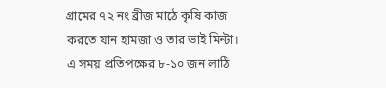গ্রামের ৭২ নং ব্রীজ মাঠে কৃষি কাজ করতে যান হামজা ও তার ভাই মিন্টা। এ সময় প্রতিপক্ষের ৮-১০ জন লাঠি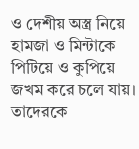ও দেশীয় অস্ত্র নিয়ে হামজা ও মিন্টাকে পিটিয়ে ও কুপিয়ে জখম করে চলে যায়। তাদেরকে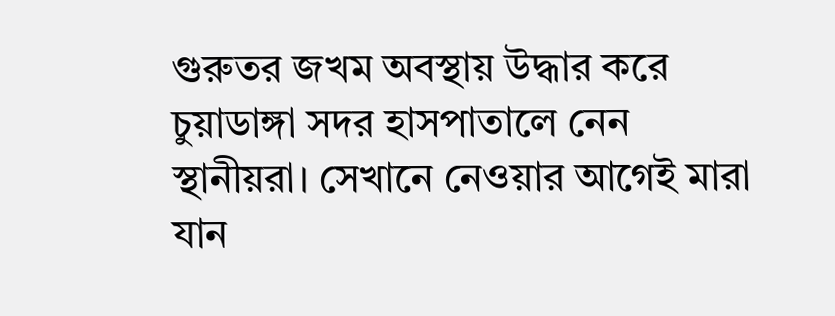গুরুতর জখম অবস্থায় উদ্ধার করে চুয়াডাঙ্গা সদর হাসপাতালে নেন স্থানীয়রা। সেখানে নেওয়ার আগেই মারা যান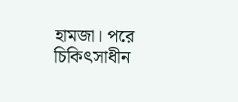হামজা। পরে চিকিৎসাধীন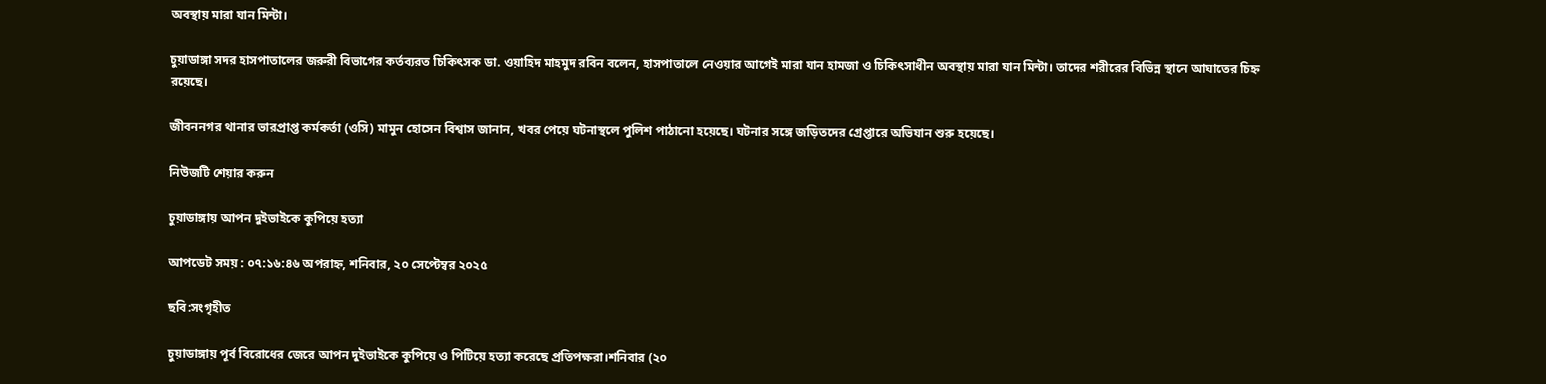অবস্থায় মারা যান মিন্টা।

চুয়াডাঙ্গা সদর হাসপাতালের জরুরী বিভাগের কর্তব্যরত চিকিৎসক ডা. ওয়াহিদ মাহমুদ রবিন বলেন, হাসপাতালে নেওয়ার আগেই মারা যান হামজা ও চিকিৎসাধীন অবস্থায় মারা যান মিন্টা। তাদের শরীরের বিভিন্ন স্থানে আঘাতের চিহ্ন রয়েছে।

জীবননগর থানার ভারপ্রাপ্ত কর্মকর্তা (ওসি) মামুন হোসেন বিশ্বাস জানান, খবর পেয়ে ঘটনাস্থলে পুলিশ পাঠানো হয়েছে। ঘটনার সঙ্গে জড়িতদের গ্রেপ্তারে অভিযান শুরু হয়েছে।

নিউজটি শেয়ার করুন

চুয়াডাঙ্গায় আপন দুইভাইকে কুপিয়ে হত্যা

আপডেট সময় : ০৭:১৬:৪৬ অপরাহ্ন, শনিবার, ২০ সেপ্টেম্বর ২০২৫

ছবি:সংগৃহীত

চুয়াডাঙ্গায় পূর্ব বিরোধের জেরে আপন দুইভাইকে কুপিয়ে ও পিটিয়ে হত্যা করেছে প্রতিপক্ষরা।শনিবার (২০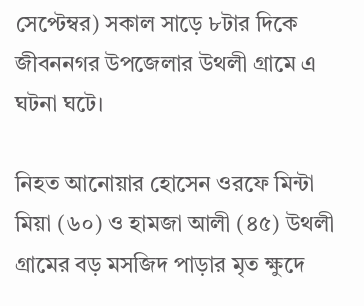সেপ্টেম্বর) সকাল সাড়ে ৮টার দিকে জীবননগর উপজেলার উথলী গ্রামে এ ঘটনা ঘটে।

নিহত আনোয়ার হোসেন ওরফে মিন্টা মিয়া (৬০) ও হামজা আলী (৪৫) উথলী গ্রামের বড় মসজিদ পাড়ার মৃত ক্ষুদে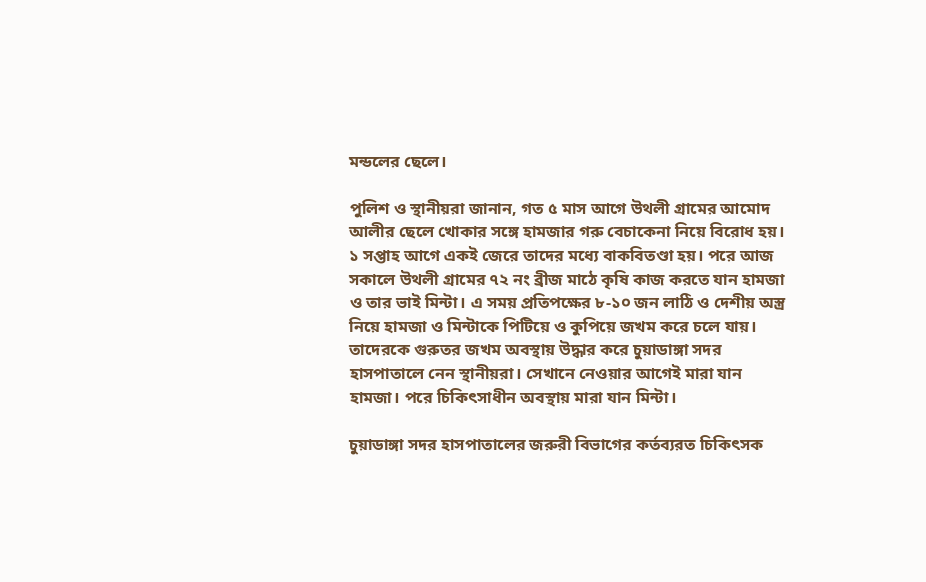মন্ডলের ছেলে।

পুলিশ ও স্থানীয়রা জানান, গত ৫ মাস আগে উথলী গ্রামের আমোদ আলীর ছেলে খোকার সঙ্গে হামজার গরু বেচাকেনা নিয়ে বিরোধ হয়। ১ সপ্তাহ আগে একই জেরে তাদের মধ্যে বাকবিতণ্ডা হয়। পরে আজ সকালে উথলী গ্রামের ৭২ নং ব্রীজ মাঠে কৃষি কাজ করতে যান হামজা ও তার ভাই মিন্টা। এ সময় প্রতিপক্ষের ৮-১০ জন লাঠি ও দেশীয় অস্ত্র নিয়ে হামজা ও মিন্টাকে পিটিয়ে ও কুপিয়ে জখম করে চলে যায়। তাদেরকে গুরুতর জখম অবস্থায় উদ্ধার করে চুয়াডাঙ্গা সদর হাসপাতালে নেন স্থানীয়রা। সেখানে নেওয়ার আগেই মারা যান হামজা। পরে চিকিৎসাধীন অবস্থায় মারা যান মিন্টা।

চুয়াডাঙ্গা সদর হাসপাতালের জরুরী বিভাগের কর্তব্যরত চিকিৎসক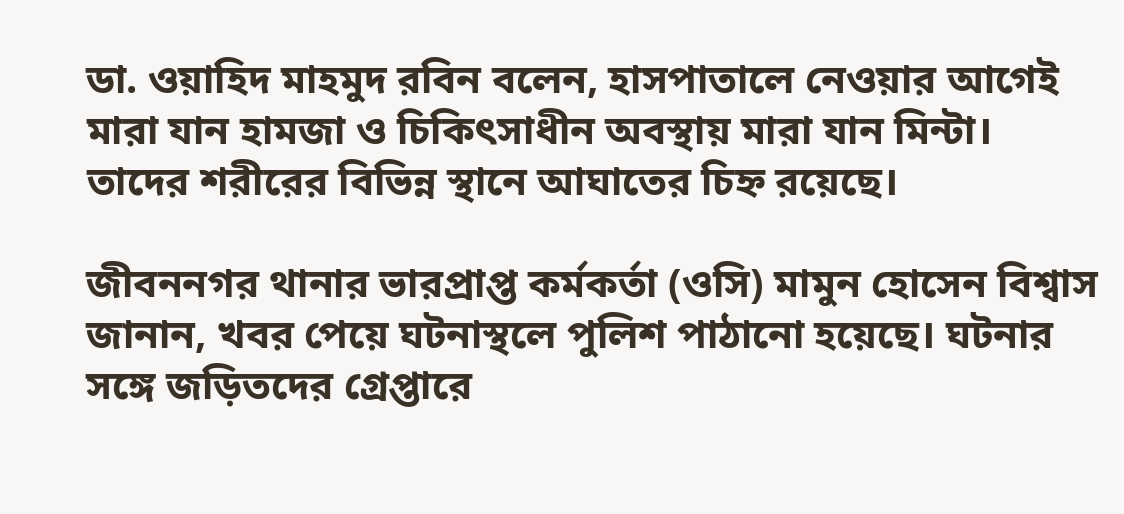ডা. ওয়াহিদ মাহমুদ রবিন বলেন, হাসপাতালে নেওয়ার আগেই মারা যান হামজা ও চিকিৎসাধীন অবস্থায় মারা যান মিন্টা। তাদের শরীরের বিভিন্ন স্থানে আঘাতের চিহ্ন রয়েছে।

জীবননগর থানার ভারপ্রাপ্ত কর্মকর্তা (ওসি) মামুন হোসেন বিশ্বাস জানান, খবর পেয়ে ঘটনাস্থলে পুলিশ পাঠানো হয়েছে। ঘটনার সঙ্গে জড়িতদের গ্রেপ্তারে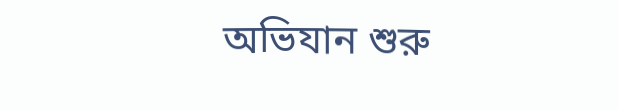অভিযান শুরু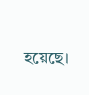হয়েছে।